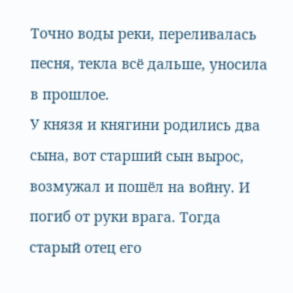Точно воды реки, переливалась песня, текла всё дальше, уносила в прошлое.
У князя и княгини родились два сына, вот старший сын вырос, возмужал и пошёл на войну. И погиб от руки врага. Тогда старый отец его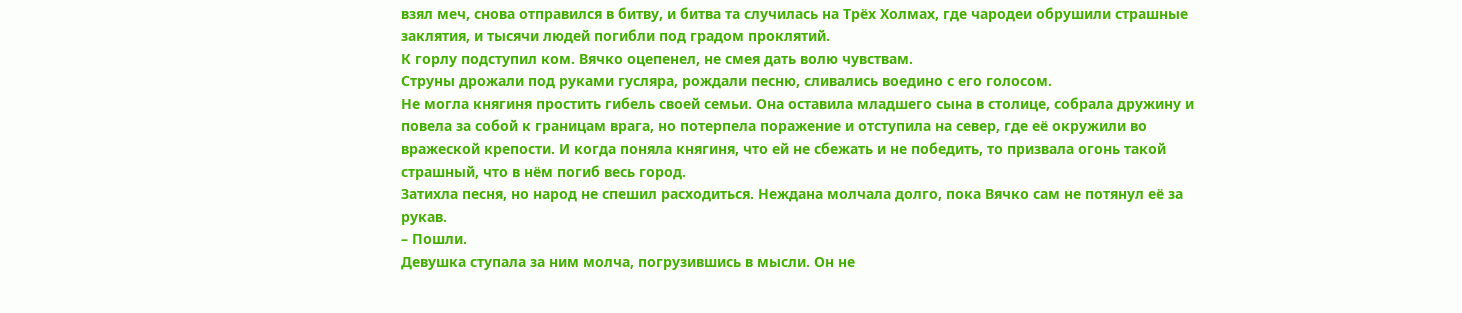взял меч, снова отправился в битву, и битва та случилась на Трёх Холмах, где чародеи обрушили страшные заклятия, и тысячи людей погибли под градом проклятий.
К горлу подступил ком. Вячко оцепенел, не смея дать волю чувствам.
Струны дрожали под руками гусляра, рождали песню, сливались воедино с его голосом.
Не могла княгиня простить гибель своей семьи. Она оставила младшего сына в столице, собрала дружину и повела за собой к границам врага, но потерпела поражение и отступила на север, где её окружили во вражеской крепости. И когда поняла княгиня, что ей не сбежать и не победить, то призвала огонь такой страшный, что в нём погиб весь город.
Затихла песня, но народ не спешил расходиться. Неждана молчала долго, пока Вячко сам не потянул её за рукав.
– Пошли.
Девушка ступала за ним молча, погрузившись в мысли. Он не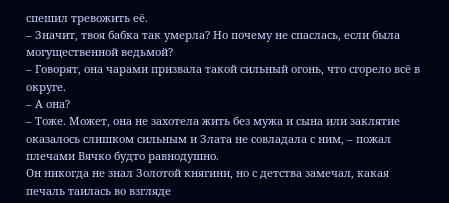спешил тревожить её.
– Значит, твоя бабка так умерла? Но почему не спаслась, если была могущественной ведьмой?
– Говорят, она чарами призвала такой сильный огонь, что сгорело всё в округе.
– А она?
– Тоже. Может, она не захотела жить без мужа и сына или заклятие оказалось слишком сильным и Злата не совладала с ним, – пожал плечами Вячко будто равнодушно.
Он никогда не знал Золотой княгини, но с детства замечал, какая печаль таилась во взгляде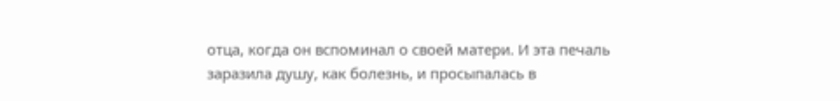отца, когда он вспоминал о своей матери. И эта печаль заразила душу, как болезнь, и просыпалась в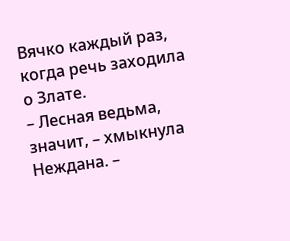Вячко каждый раз, когда речь заходила о Злате.
– Лесная ведьма, значит, – хмыкнула Неждана. –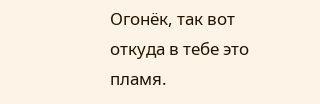Огонёк, так вот откуда в тебе это пламя.